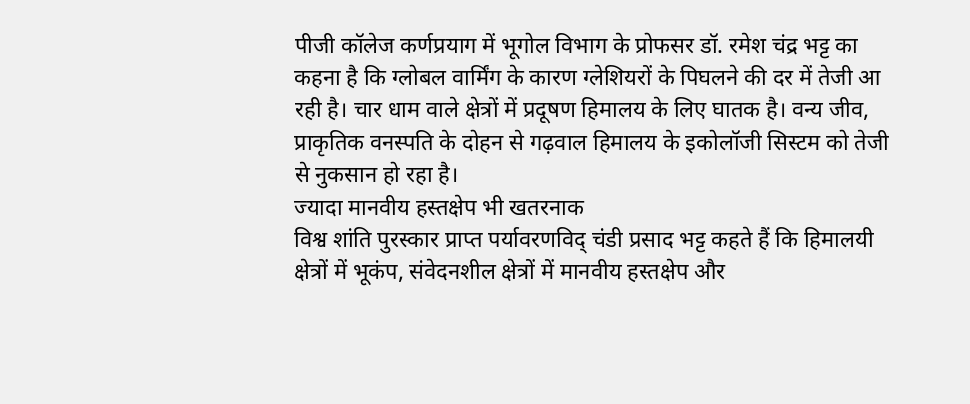पीजी कॉलेज कर्णप्रयाग में भूगोल विभाग के प्रोफसर डॉ. रमेश चंद्र भट्ट का कहना है कि ग्लोबल वार्मिंग के कारण ग्लेशियरों के पिघलने की दर में तेजी आ रही है। चार धाम वाले क्षेत्रों में प्रदूषण हिमालय के लिए घातक है। वन्य जीव, प्राकृतिक वनस्पति के दोहन से गढ़वाल हिमालय के इकोलॉजी सिस्टम को तेजी से नुकसान हो रहा है।
ज्यादा मानवीय हस्तक्षेप भी खतरनाक
विश्व शांति पुरस्कार प्राप्त पर्यावरणविद् चंडी प्रसाद भट्ट कहते हैं कि हिमालयी क्षेत्रों में भूकंप, संवेदनशील क्षेत्रों में मानवीय हस्तक्षेप और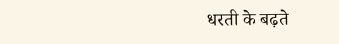धरती के बढ़ते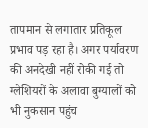तापमान से लगातार प्रतिकूल प्रभाव पड़ रहा है। अगर पर्यावरण की अनदेखी नहीं रोकी गई तो ग्लेशियरों के अलावा बुग्यालों को भी नुकसान पहुंच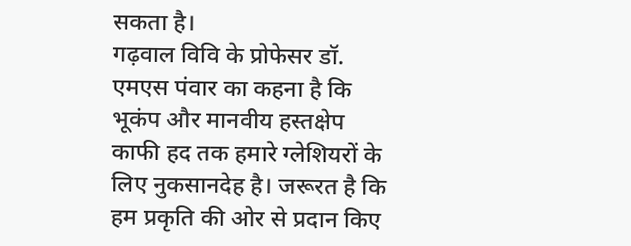सकता है।
गढ़वाल विवि के प्रोफेसर डॉ. एमएस पंवार का कहना है कि भूकंप और मानवीय हस्तक्षेप काफी हद तक हमारे ग्लेशियरों के लिए नुकसानदेह है। जरूरत है कि हम प्रकृति की ओर से प्रदान किए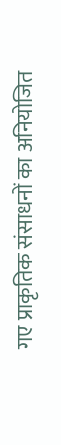गए प्राकृतिक संसाधनों का अनियोजित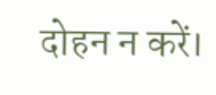दोहन न करें।